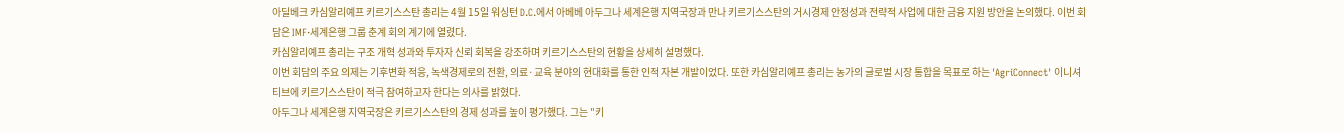아딜베크 카심알리예프 키르기스스탄 총리는 4월 15일 워싱턴 D.C.에서 아베베 아두그나 세계은행 지역국장과 만나 키르기스스탄의 거시경제 안정성과 전략적 사업에 대한 금융 지원 방안을 논의했다. 이번 회담은 IMF·세계은행 그룹 춘계 회의 계기에 열렸다.
카심알리예프 총리는 구조 개혁 성과와 투자자 신뢰 회복을 강조하며 키르기스스탄의 현황을 상세히 설명했다.
이번 회담의 주요 의제는 기후변화 적응, 녹색경제로의 전환, 의료·교육 분야의 현대화를 통한 인적 자본 개발이었다. 또한 카심알리예프 총리는 농가의 글로벌 시장 통합을 목표로 하는 'AgriConnect' 이니셔티브에 키르기스스탄이 적극 참여하고자 한다는 의사를 밝혔다.
아두그나 세계은행 지역국장은 키르기스스탄의 경제 성과를 높이 평가했다. 그는 "키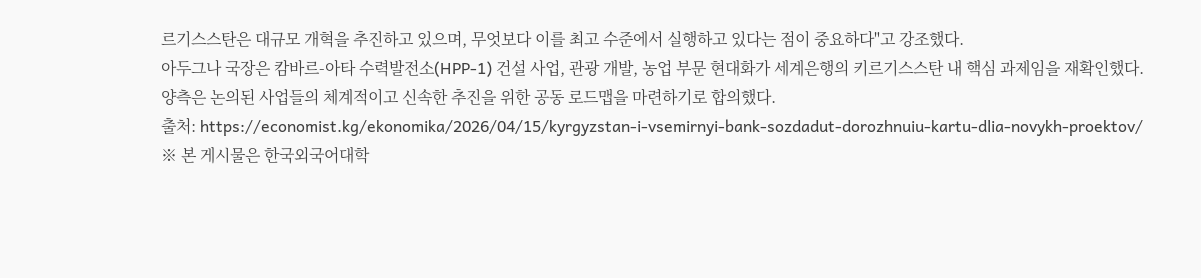르기스스탄은 대규모 개혁을 추진하고 있으며, 무엇보다 이를 최고 수준에서 실행하고 있다는 점이 중요하다"고 강조했다.
아두그나 국장은 캄바르-아타 수력발전소(HPP-1) 건설 사업, 관광 개발, 농업 부문 현대화가 세계은행의 키르기스스탄 내 핵심 과제임을 재확인했다.
양측은 논의된 사업들의 체계적이고 신속한 추진을 위한 공동 로드맵을 마련하기로 합의했다.
출처: https://economist.kg/ekonomika/2026/04/15/kyrgyzstan-i-vsemirnyi-bank-sozdadut-dorozhnuiu-kartu-dlia-novykh-proektov/
※ 본 게시물은 한국외국어대학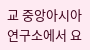교 중앙아시아연구소에서 요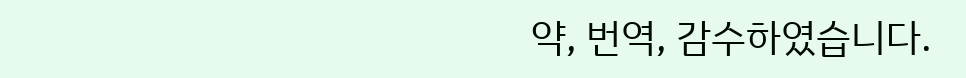약, 번역, 감수하였습니다.